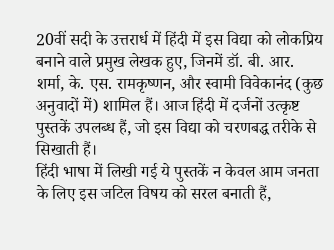20वीं सदी के उत्तरार्ध में हिंदी में इस विद्या को लोकप्रिय बनाने वाले प्रमुख लेखक हुए, जिनमें डॉ. बी. आर. शर्मा, के. एस. रामकृष्णन, और स्वामी विवेकानंद (कुछ अनुवादों में) शामिल हैं। आज हिंदी में दर्जनों उत्कृष्ट पुस्तकें उपलब्ध हैं, जो इस विद्या को चरणबद्ध तरीके से सिखाती हैं।
हिंदी भाषा में लिखी गई ये पुस्तकें न केवल आम जनता के लिए इस जटिल विषय को सरल बनाती हैं,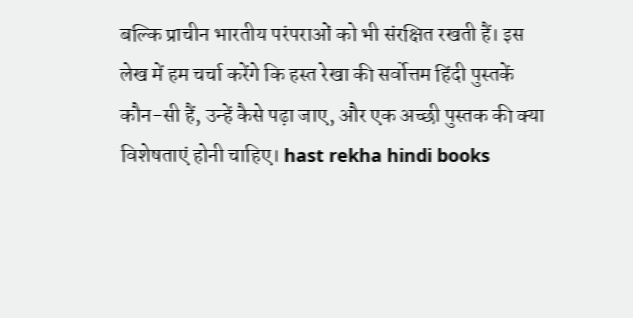बल्कि प्राचीन भारतीय परंपराओं को भी संरक्षित रखती हैं। इस लेख में हम चर्चा करेंगे कि हस्त रेखा की सर्वोत्तम हिंदी पुस्तकें कौन-सी हैं, उन्हें कैसे पढ़ा जाए, और एक अच्छी पुस्तक की क्या विशेषताएं होनी चाहिए। hast rekha hindi books